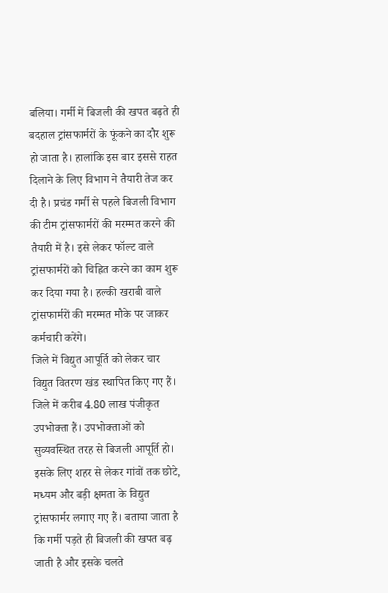बलिया। गर्मी में बिजली की खपत बढ़ते ही बदहाल ट्रांसफार्मरों के फूंकने का दौर शुरू हो जाता है। हालांकि इस बार इससे राहत दिलाने के लिए विभाग ने तैयारी तेज कर दी है। प्रचंड गर्मी से पहले बिजली विभाग की टीम ट्रांसफार्मरों की मरम्मत करने की तैयारी में है। इसे लेकर फॉल्ट वाले ट्रांसफार्मरों को चिह्नित करने का काम शुरू कर दिया गया है। हल्की खराबी वाले ट्रांसफार्मरों की मरम्मत मौके पर जाकर कर्मचारी करेंगे।
जिले में विद्युत आपूर्ति को लेकर चार विद्युत वितरण खंड स्थापित किए गए हैं। जिले में करीब 4.80 लाख पंजीकृत उपभोक्ता हैं। उपभोक्ताओं को सुव्यवस्थित तरह से बिजली आपूर्ति हो। इसके लिए शहर से लेकर गांवों तक छोटे, मध्यम और बड़ी क्षमता के विद्युत ट्रांसफार्मर लगाए गए हैं। बताया जाता है कि गर्मी पड़ते ही बिजली की खपत बढ़ जाती है और इसके चलते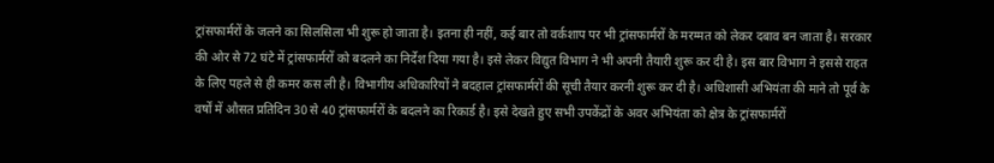ट्रांसफार्मरों के जलने का सिलसिला भी शुरू हो जाता है। इतना ही नहीं, कई बार तो वर्कशाप पर भी ट्रांसफार्मरों के मरम्मत को लेकर दबाव बन जाता है। सरकार की ओर से 72 घंटे में ट्रांसफार्मरों को बदलने का निर्देश दिया गया है। इसे लेकर विद्युत विभाग ने भी अपनी तैयारी शुरू कर दी है। इस बार विभाग ने इससे राहत के लिए पहले से ही कमर कस ली है। विभागीय अधिकारियों ने बदहाल ट्रांसफार्मरों की सूची तैयार करनी शुरू कर दी है। अधिशासी अभियंता की माने तो पूर्व के वर्षों में औसत प्रतिदिन 30 से 40 ट्रांसफार्मरों के बदलने का रिकार्ड है। इसे देखते हुए सभी उपकेंद्रों के अवर अभियंता को क्षेत्र के ट्रांसफार्मरों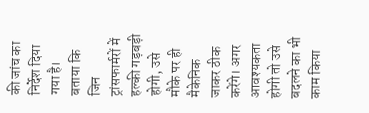की जांच का निर्देश दिया गया है। बताया कि जिन ट्रांसफार्मरों में हल्की गड़बड़ी होगी, उसे मौके पर ही मैकेनिक जाकर ठीक करेंगे। अगर आवश्यकता होगी तो उसे बदलने का भी काम किया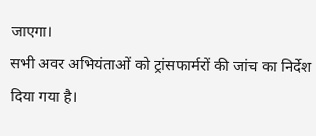जाएगा।
सभी अवर अभियंताओं को ट्रांसफार्मरों की जांच का निर्देश दिया गया है।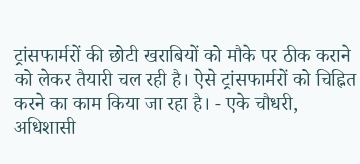ट्रांसफार्मरों की छोटी खराबियों को मौके पर ठीक कराने को लेकर तैयारी चल रही है। ऐसे ट्रांसफार्मरों को चिह्नित करने का काम किया जा रहा है। - एके चौधरी, अधिशासी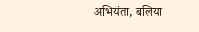अभियंता, बलिया